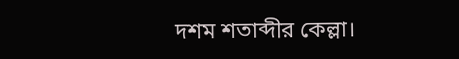দশম শতাব্দীর কেল্লা।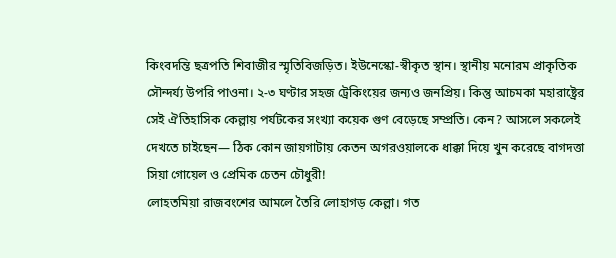কিংবদন্তি ছত্রপতি শিবাজীর স্মৃতিবিজড়িত। ইউনেস্কো-স্বীকৃত স্থান। স্থানীয় মনোরম প্রাকৃতিক সৌন্দর্য্য উপরি পাওনা। ২-৩ ঘণ্টার সহজ ট্রেকিংয়ের জন্যও জনপ্রিয়। কিন্তু আচমকা মহারাষ্ট্রের সেই ঐতিহাসিক কেল্লায় পর্যটকের সংখ্যা কয়েক গুণ বেড়েছে সম্প্রতি। কেন? আসলে সকলেই দেখতে চাইছেন— ঠিক কোন জায়গাটায় কেতন অগরওয়ালকে ধাক্কা দিয়ে খুন করেছে বাগদত্তা সিয়া গোয়েল ও প্রেমিক চেতন চৌধুরী!
লোহতমিয়া রাজবংশের আমলে তৈরি লোহাগড় কেল্লা। গত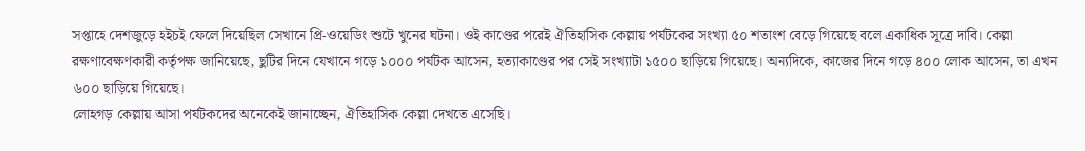সপ্তাহে দেশজুড়ে হইচই ফেলে দিয়েছিল সেখানে প্রি-ওয়েডিং শুটে খুনের ঘটনা। ওই কাণ্ডের পরেই ঐতিহাসিক কেল্লায় পর্যটকের সংখ্যা ৫০ শতাংশ বেড়ে গিয়েছে বলে একাধিক সূত্রে দাবি। কেল্লা রক্ষণাবেক্ষণকারী কর্তৃপক্ষ জানিয়েছে, ছুটির দিনে যেখানে গড়ে ১০০০ পর্যটক আসেন, হত্যাকাণ্ডের পর সেই সংখ্যাটা ১৫০০ ছাড়িয়ে গিয়েছে। অন্যদিকে, কাজের দিনে গড়ে ৪০০ লোক আসেন, তা এখন ৬০০ ছাড়িয়ে গিয়েছে।
লোহগড় কেল্লায় আসা পর্যটকদের অনেকেই জানাচ্ছেন, ঐতিহাসিক কেল্লা দেখতে এসেছি।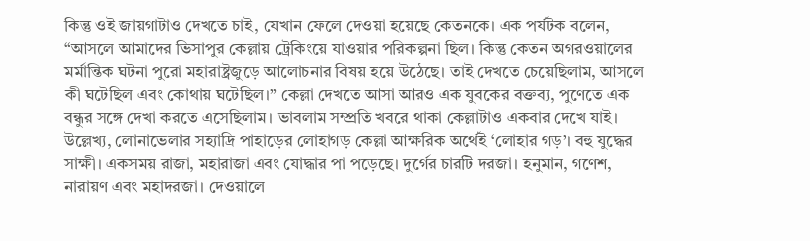কিন্তু ওই জায়গাটাও দেখতে চাই, যেখান ফেলে দেওয়া হয়েছে কেতনকে। এক পর্যটক বলেন, “আসলে আমাদের ভিসাপুর কেল্লায় ট্রেকিংয়ে যাওয়ার পরিকল্পনা ছিল। কিন্তু কেতন অগরওয়ালের মর্মান্তিক ঘটনা পুরো মহারাষ্ট্রজুড়ে আলোচনার বিষয় হয়ে উঠেছে। তাই দেখতে চেয়েছিলাম, আসলে কী ঘটেছিল এবং কোথায় ঘটেছিল।” কেল্লা দেখতে আসা আরও এক যুবকের বক্তব্য, পুণেতে এক বন্ধুর সঙ্গে দেখা করতে এসেছিলাম। ভাবলাম সম্প্রতি খবরে থাকা কেল্লাটাও একবার দেখে যাই।
উল্লেখ্য, লোনাভেলার সহ্যাদ্রি পাহাড়ের লোহাগড় কেল্লা আক্ষরিক অর্থেই ‘লোহার গড়’। বহু যুদ্ধের সাক্ষী। একসময় রাজা, মহারাজা এবং যোদ্ধার পা পড়েছে। দুর্গের চারটি দরজা। হনুমান, গণেশ, নারায়ণ এবং মহাদরজা। দেওয়ালে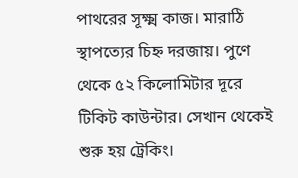পাথরের সূক্ষ্ম কাজ। মারাঠি স্থাপত্যের চিহ্ন দরজায়। পুণে থেকে ৫২ কিলোমিটার দূরে টিকিট কাউন্টার। সেখান থেকেই শুরু হয় ট্রেকিং।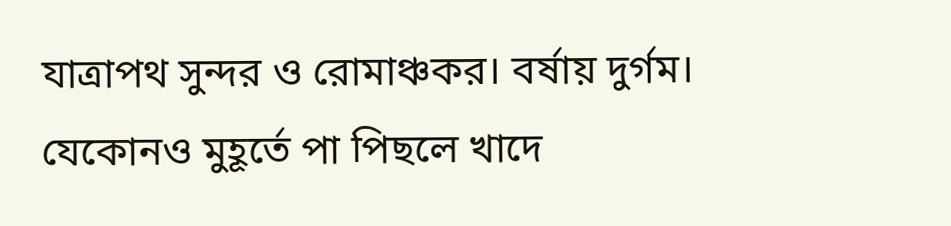যাত্রাপথ সুন্দর ও রোমাঞ্চকর। বর্ষায় দুর্গম। যেকোনও মুহূর্তে পা পিছলে খাদে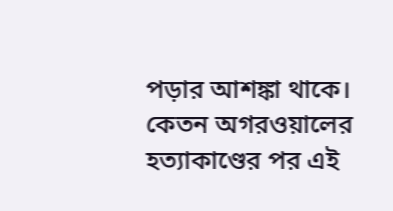পড়ার আশঙ্কা থাকে। কেতন অগরওয়ালের হত্যাকাণ্ডের পর এই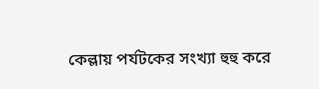কেল্লায় পর্যটকের সংখ্যা হুহু করে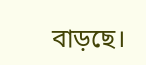বাড়ছে।